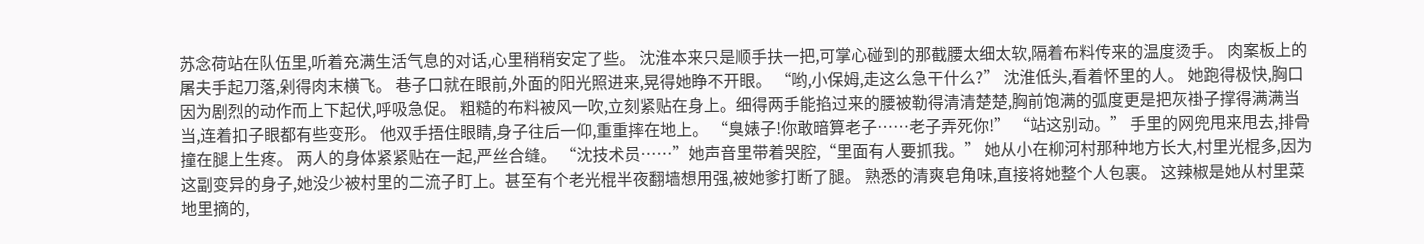苏念荷站在队伍里,听着充满生活气息的对话,心里稍稍安定了些。 沈淮本来只是顺手扶一把,可掌心碰到的那截腰太细太软,隔着布料传来的温度烫手。 肉案板上的屠夫手起刀落,剁得肉末横飞。 巷子口就在眼前,外面的阳光照进来,晃得她睁不开眼。 “哟,小保姆,走这么急干什么?” 沈淮低头,看着怀里的人。 她跑得极快,胸口因为剧烈的动作而上下起伏,呼吸急促。 粗糙的布料被风一吹,立刻紧贴在身上。细得两手能掐过来的腰被勒得清清楚楚,胸前饱满的弧度更是把灰褂子撑得满满当当,连着扣子眼都有些变形。 他双手捂住眼睛,身子往后一仰,重重摔在地上。 “臭婊子!你敢暗算老子……老子弄死你!” “站这别动。” 手里的网兜甩来甩去,排骨撞在腿上生疼。 两人的身体紧紧贴在一起,严丝合缝。 “沈技术员……”她声音里带着哭腔,“里面有人要抓我。” 她从小在柳河村那种地方长大,村里光棍多,因为这副变异的身子,她没少被村里的二流子盯上。甚至有个老光棍半夜翻墙想用强,被她爹打断了腿。 熟悉的清爽皂角味,直接将她整个人包裹。 这辣椒是她从村里菜地里摘的,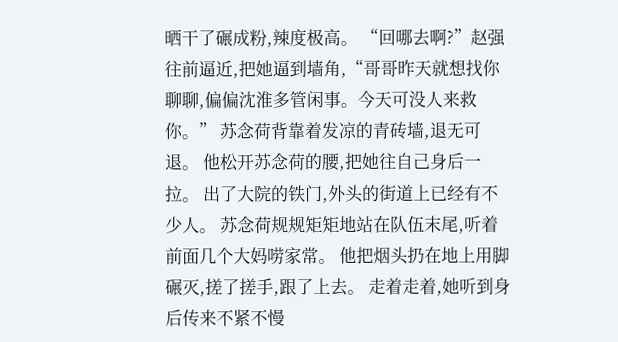晒干了碾成粉,辣度极高。 “回哪去啊?”赵强往前逼近,把她逼到墙角,“哥哥昨天就想找你聊聊,偏偏沈淮多管闲事。今天可没人来救你。” 苏念荷背靠着发凉的青砖墙,退无可退。 他松开苏念荷的腰,把她往自己身后一拉。 出了大院的铁门,外头的街道上已经有不少人。 苏念荷规规矩矩地站在队伍末尾,听着前面几个大妈唠家常。 他把烟头扔在地上用脚碾灭,搓了搓手,跟了上去。 走着走着,她听到身后传来不紧不慢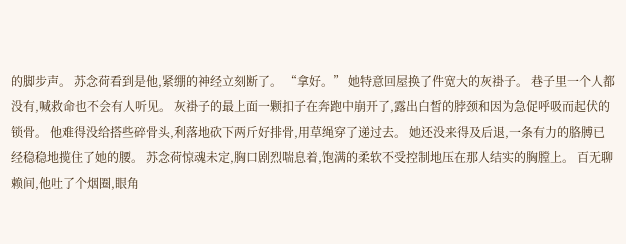的脚步声。 苏念荷看到是他,紧绷的神经立刻断了。 “拿好。” 她特意回屋换了件宽大的灰褂子。 巷子里一个人都没有,喊救命也不会有人听见。 灰褂子的最上面一颗扣子在奔跑中崩开了,露出白皙的脖颈和因为急促呼吸而起伏的锁骨。 他难得没给搭些碎骨头,利落地砍下两斤好排骨,用草绳穿了递过去。 她还没来得及后退,一条有力的胳膊已经稳稳地揽住了她的腰。 苏念荷惊魂未定,胸口剧烈喘息着,饱满的柔软不受控制地压在那人结实的胸膛上。 百无聊赖间,他吐了个烟圈,眼角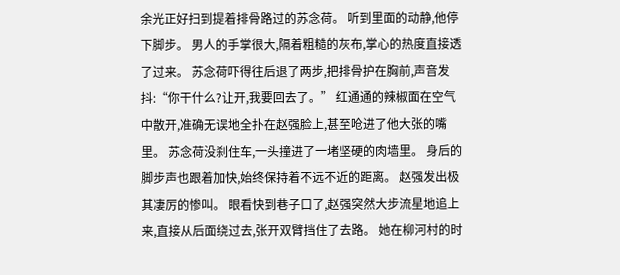余光正好扫到提着排骨路过的苏念荷。 听到里面的动静,他停下脚步。 男人的手掌很大,隔着粗糙的灰布,掌心的热度直接透了过来。 苏念荷吓得往后退了两步,把排骨护在胸前,声音发抖:“你干什么?让开,我要回去了。” 红通通的辣椒面在空气中散开,准确无误地全扑在赵强脸上,甚至呛进了他大张的嘴里。 苏念荷没刹住车,一头撞进了一堵坚硬的肉墙里。 身后的脚步声也跟着加快,始终保持着不远不近的距离。 赵强发出极其凄厉的惨叫。 眼看快到巷子口了,赵强突然大步流星地追上来,直接从后面绕过去,张开双臂挡住了去路。 她在柳河村的时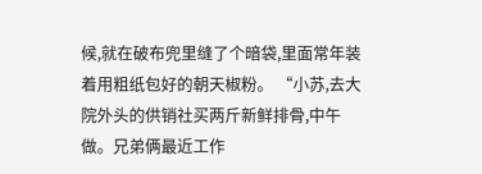候,就在破布兜里缝了个暗袋,里面常年装着用粗纸包好的朝天椒粉。 “小苏,去大院外头的供销社买两斤新鲜排骨,中午做。兄弟俩最近工作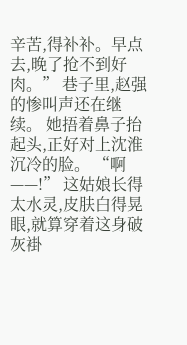辛苦,得补补。早点去,晚了抢不到好肉。” 巷子里,赵强的惨叫声还在继续。 她捂着鼻子抬起头,正好对上沈淮沉冷的脸。 “啊——!” 这姑娘长得太水灵,皮肤白得晃眼,就算穿着这身破灰褂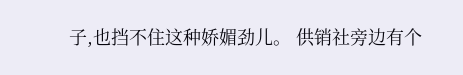子,也挡不住这种娇媚劲儿。 供销社旁边有个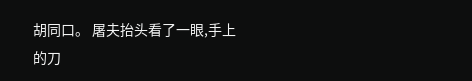胡同口。 屠夫抬头看了一眼,手上的刀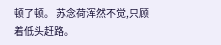顿了顿。 苏念荷浑然不觉,只顾着低头赶路。